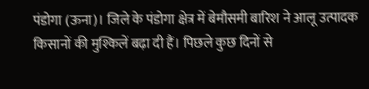पंडोगा (ऊना)। जिले के पंडोगा क्षेत्र में बेमौसमी बारिश ने आलू उत्पादक किसानों की मुश्किलें बढ़ा दी हैं। पिछले कुछ दिनों से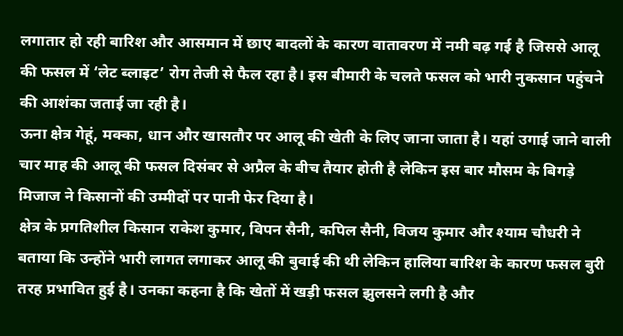लगातार हो रही बारिश और आसमान में छाए बादलों के कारण वातावरण में नमी बढ़ गई है जिससे आलू की फसल में ‘लेट ब्लाइट’ रोग तेजी से फैल रहा है। इस बीमारी के चलते फसल को भारी नुकसान पहुंचने की आशंका जताई जा रही है।
ऊना क्षेत्र गेहूं, मक्का, धान और खासतौर पर आलू की खेती के लिए जाना जाता है। यहां उगाई जाने वाली चार माह की आलू की फसल दिसंबर से अप्रैल के बीच तैयार होती है लेकिन इस बार मौसम के बिगड़े मिजाज ने किसानों की उम्मीदों पर पानी फेर दिया है।
क्षेत्र के प्रगतिशील किसान राकेश कुमार, विपन सैनी, कपिल सैनी, विजय कुमार और श्याम चौधरी ने बताया कि उन्होंने भारी लागत लगाकर आलू की बुवाई की थी लेकिन हालिया बारिश के कारण फसल बुरी तरह प्रभावित हुई है। उनका कहना है कि खेतों में खड़ी फसल झुलसने लगी है और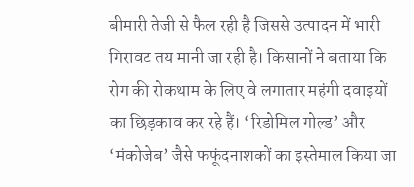बीमारी तेजी से फैल रही है जिससे उत्पादन में भारी गिरावट तय मानी जा रही है। किसानों ने बताया कि रोग की रोकथाम के लिए वे लगातार महंगी दवाइयों का छिड़काव कर रहे हैं। ‘रिडोमिल गोल्ड’ और ‘मंकोजेब’ जैसे फफूंदनाशकों का इस्तेमाल किया जा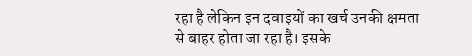रहा है लेकिन इन दवाइयों का खर्च उनकी क्षमता से बाहर होता जा रहा है। इसके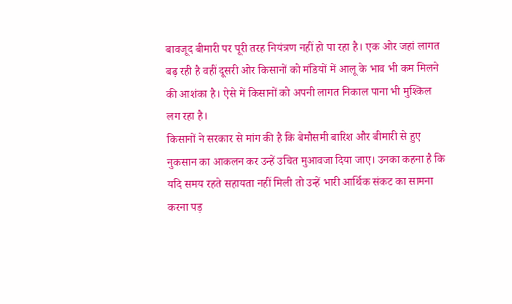बावजूद बीमारी पर पूरी तरह नियंत्रण नहीं हो पा रहा है। एक ओर जहां लागत बढ़ रही है वहीं दूसरी ओर किसानों को मंडियों में आलू के भाव भी कम मिलने की आशंका है। ऐसे में किसानों को अपनी लागत निकाल पाना भी मुश्किल लग रहा है।
किसानों ने सरकार से मांग की है कि बेमौसमी बारिश और बीमारी से हुए नुकसान का आकलन कर उन्हें उचित मुआवजा दिया जाए। उनका कहना है कि यदि समय रहते सहायता नहीं मिली तो उन्हें भारी आर्थिक संकट का सामना करना पड़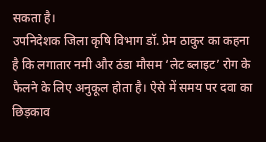सकता है।
उपनिदेशक जिला कृषि विभाग डॉ. प्रेम ठाकुर का कहना है कि लगातार नमी और ठंडा मौसम ‘लेट ब्लाइट’ रोग के फैलने के लिए अनुकूल होता है। ऐसे में समय पर दवा का छिड़काव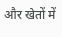और खेतों में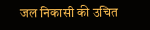जल निकासी की उचित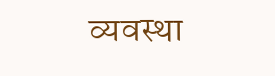व्यवस्था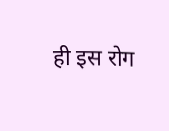ही इस रोग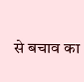से बचाव का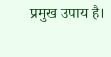प्रमुख उपाय है।